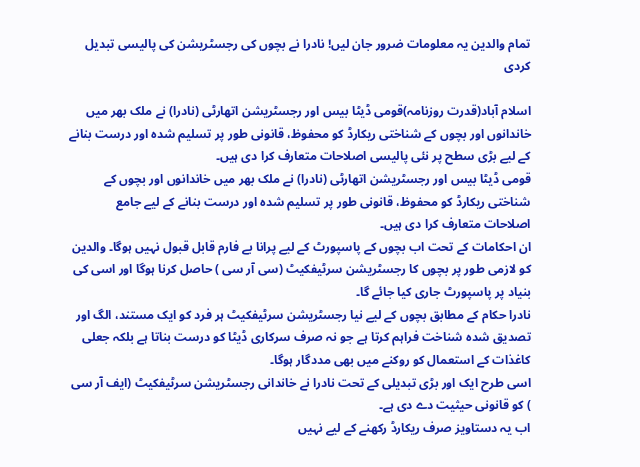تمام والدین یہ معلومات ضرور جان لیں! نادرا نے بچوں کی رجسٹریشن کی پالیسی تبدیل کردی

اسلام آباد(قدرت روزنامہ)قومی ڈیٹا بیس اور رجسٹریشن اتھارٹی (نادرا) نے ملک بھر میں خاندانوں اور بچوں کے شناختی ریکارڈ کو محفوظ، قانونی طور پر تسلیم شدہ اور درست بنانے کے لیے بڑی سطح پر نئی پالیسی اصلاحات متعارف کرا دی ہیں۔
قومی ڈیٹا بیس اور رجسٹریشن اتھارٹی (نادرا) نے ملک بھر میں خاندانوں اور بچوں کے شناختی ریکارڈ کو محفوظ، قانونی طور پر تسلیم شدہ اور درست بنانے کے لیے جامع اصلاحات متعارف کرا دی ہیں۔
ان احکامات کے تحت اب بچوں کے پاسپورٹ کے لیے پرانا بے فارم قابل قبول نہیں ہوگا۔ والدین کو لازمی طور پر بچوں کا رجسٹریشن سرٹیفکیٹ (سی آر سی ) حاصل کرنا ہوگا اور اسی کی بنیاد پر پاسپورٹ جاری کیا جائے گا۔
نادرا حکام کے مطابق بچوں کے لیے نیا رجسٹریشن سرٹیفکیٹ ہر فرد کو ایک مستند، الگ اور تصدیق شدہ شناخت فراہم کرتا ہے جو نہ صرف سرکاری ڈیٹا کو درست بناتا ہے بلکہ جعلی کاغذات کے استعمال کو روکنے میں بھی مددگار ہوگا۔
اسی طرح ایک اور بڑی تبدیلی کے تحت نادرا نے خاندانی رجسٹریشن سرٹیفکیٹ (ایف آر سی ) کو قانونی حیثیت دے دی ہے۔
اب یہ دستاویز صرف ریکارڈ رکھنے کے لیے نہیں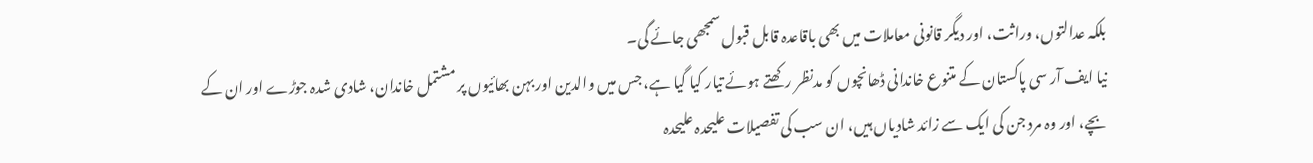بلکہ عدالتوں، وراثت، اور دیگر قانونی معاملات میں بھی باقاعدہ قابل قبول سمجھی جائے گی۔
نیا ایف آر سی پاکستان کے متنوع خاندانی ڈھانچوں کو مدنظر رکھتے ہوئے تیار کیا گیا ہے، جس میں والدین اور بہن بھائیوں پر مشتمل خاندان، شادی شدہ جوڑے اور ان کے بچے، اور وہ مرد جن کی ایک سے زائد شادیاں ہیں، ان سب کی تفصیلات علیحدہ علیحدہ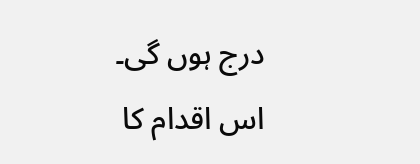درج ہوں گی۔
اس اقدام کا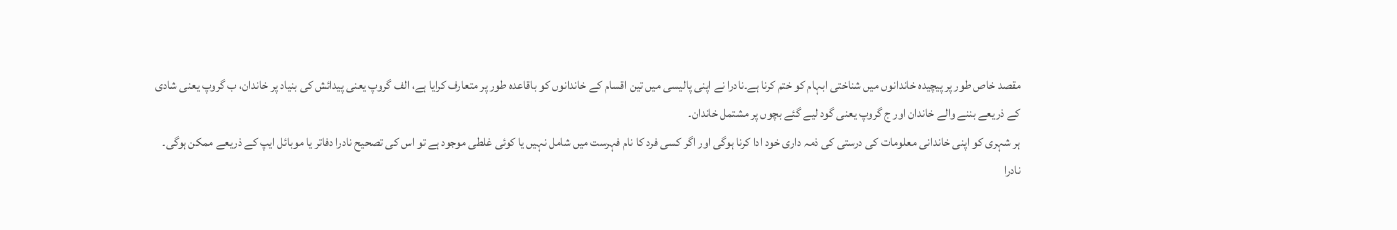مقصد خاص طور پر پیچیدہ خاندانوں میں شناختی ابہام کو ختم کرنا ہے۔نادرا نے اپنی پالیسی میں تین اقسام کے خاندانوں کو باقاعدہ طور پر متعارف کرایا ہے، الف گروپ یعنی پیدائش کی بنیاد پر خاندان، ب گروپ یعنی شادی کے ذریعے بننے والے خاندان اور ج گروپ یعنی گود لیے گئے بچوں پر مشتمل خاندان۔
ہر شہری کو اپنی خاندانی معلومات کی درستی کی ذمہ داری خود ادا کرنا ہوگی اور اگر کسی فرد کا نام فہرست میں شامل نہیں یا کوئی غلطی موجود ہے تو اس کی تصحیح نادرا دفاتر یا موبائل ایپ کے ذریعے ممکن ہوگی۔
نادرا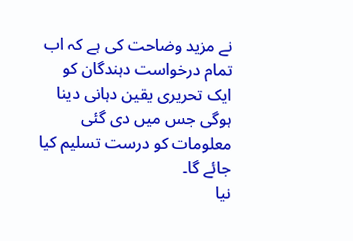نے مزید وضاحت کی ہے کہ اب تمام درخواست دہندگان کو ایک تحریری یقین دہانی دینا ہوگی جس میں دی گئی معلومات کو درست تسلیم کیا جائے گا۔
نیا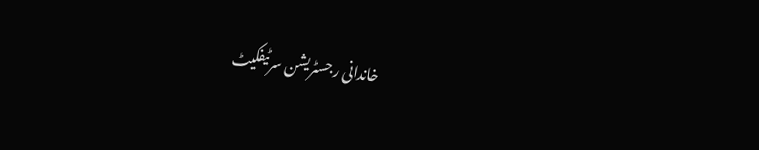خاندانی رجسٹریشن سرٹیفکیٹ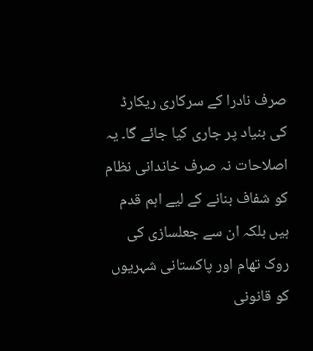صرف نادرا کے سرکاری ریکارڈ کی بنیاد پر جاری کیا جائے گا۔ یہ اصلاحات نہ صرف خاندانی نظام کو شفاف بنانے کے لیے اہم قدم ہیں بلکہ ان سے جعلسازی کی روک تھام اور پاکستانی شہریوں کو قانونی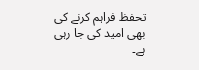تحفظ فراہم کرنے کی بھی امید کی جا رہی ہے۔